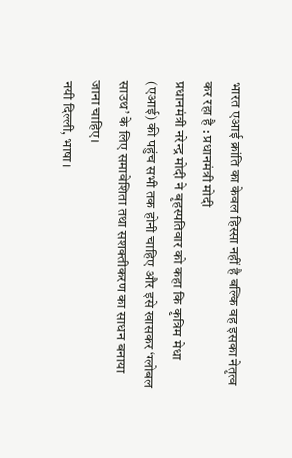भारत एआई क्रांति का केवल हिस्सा नहीं है बल्कि वह इसका नेतृत्व कर रहा है : प्रधानमंत्री मोदी
प्रधानमंत्री नरेन्द्र मोदी ने बृहस्पतिवार को कहा कि कृत्रिम मेधा (एआई) की पहुंच सभी तक होनी चाहिए और इसे खासकर ‘ग्लोबल साउथ’ के लिए समावेशिता तथा सशक्तीकरण का साधन बनाया जाना चाहिए।
नयी दिल्ली, भाषा।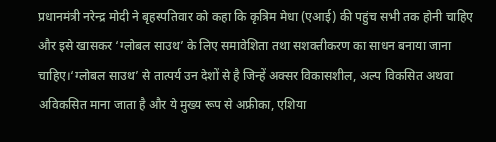प्रधानमंत्री नरेन्द्र मोदी ने बृहस्पतिवार को कहा कि कृत्रिम मेधा (एआई) की पहुंच सभी तक होनी चाहिए और इसे खासकर ‘ग्लोबल साउथ’ के लिए समावेशिता तथा सशक्तीकरण का साधन बनाया जाना चाहिए।‘ग्लोबल साउथ’ से तात्पर्य उन देशों से है जिन्हें अक्सर विकासशील, अल्प विकसित अथवा अविकसित माना जाता है और ये मुख्य रूप से अफ्रीका, एशिया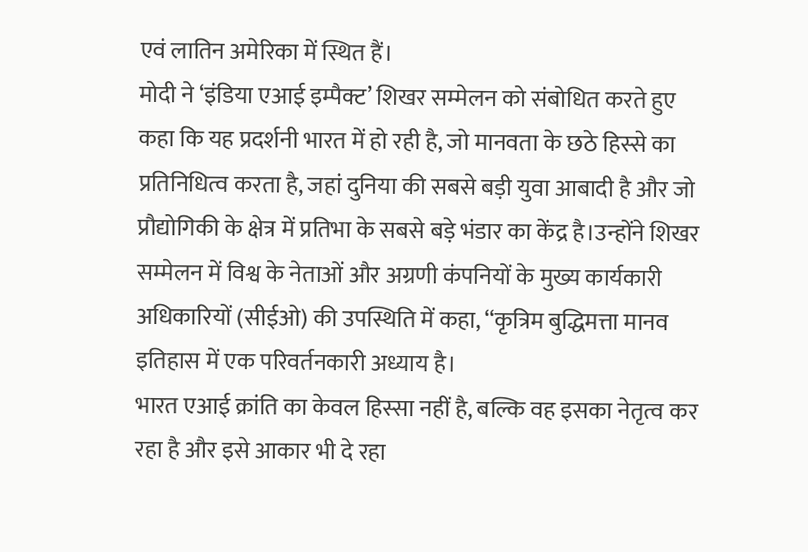एवं लातिन अमेरिका में स्थित हैं।
मोदी ने ‘इंडिया एआई इम्पैक्ट’ शिखर सम्मेलन को संबोधित करते हुए कहा कि यह प्रदर्शनी भारत में हो रही है, जो मानवता के छठे हिस्से का प्रतिनिधित्व करता है, जहां दुनिया की सबसे बड़ी युवा आबादी है और जो प्रौद्योगिकी के क्षेत्र में प्रतिभा के सबसे बड़े भंडार का केंद्र है।उन्होंने शिखर सम्मेलन में विश्व के नेताओं और अग्रणी कंपनियों के मुख्य कार्यकारी अधिकारियों (सीईओ) की उपस्थिति में कहा, ‘‘कृत्रिम बुद्धिमत्ता मानव इतिहास में एक परिवर्तनकारी अध्याय है।
भारत एआई क्रांति का केवल हिस्सा नहीं है, बल्कि वह इसका नेतृत्व कर रहा है और इसे आकार भी दे रहा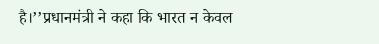है।’’प्रधानमंत्री ने कहा कि भारत न केवल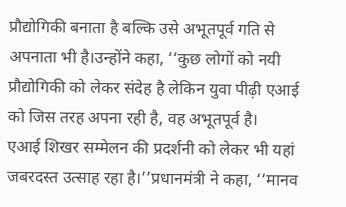प्रौद्योगिकी बनाता है बल्कि उसे अभूतपूर्व गति से अपनाता भी है।उन्होंने कहा, ‘‘कुछ लोगों को नयी प्रौद्योगिकी को लेकर संदेह है लेकिन युवा पीढ़ी एआई को जिस तरह अपना रही है, वह अभूतपूर्व है।
एआई शिखर सम्मेलन की प्रदर्शनी को लेकर भी यहां जबरदस्त उत्साह रहा है।’’प्रधानमंत्री ने कहा, ‘‘मानव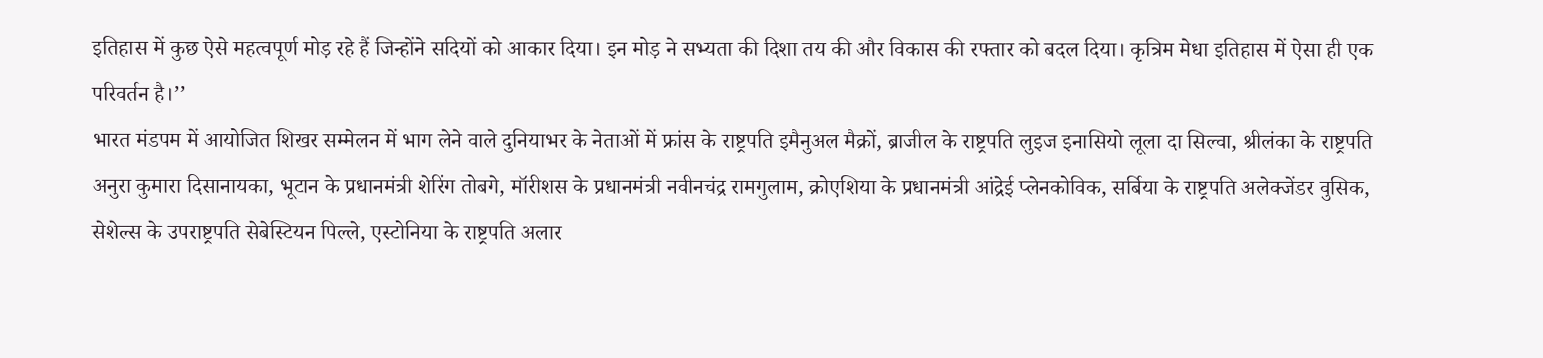इतिहास में कुछ ऐसे महत्वपूर्ण मोड़ रहे हैं जिन्होंने सदियों को आकार दिया। इन मोड़ ने सभ्यता की दिशा तय की और विकास की रफ्तार को बदल दिया। कृत्रिम मेधा इतिहास में ऐसा ही एक परिवर्तन है।’’
भारत मंडपम में आयोजित शिखर सम्मेलन में भाग लेने वाले दुनियाभर के नेताओं में फ्रांस के राष्ट्रपति इमैनुअल मैक्रों, ब्राजील के राष्ट्रपति लुइज इनासियो लूला दा सिल्वा, श्रीलंका के राष्ट्रपति अनुरा कुमारा दिसानायका, भूटान के प्रधानमंत्री शेरिंग तोबगे, मॉरीशस के प्रधानमंत्री नवीनचंद्र रामगुलाम, क्रोएशिया के प्रधानमंत्री आंद्रेई प्लेनकोविक, सर्बिया के राष्ट्रपति अलेक्जेंडर वुसिक, सेशेल्स के उपराष्ट्रपति सेबेस्टियन पिल्ले, एस्टोनिया के राष्ट्रपति अलार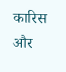कारिस और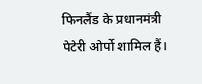फिनलैंड के प्रधानमंत्री पेटेरी ओर्पो शामिल हैं।